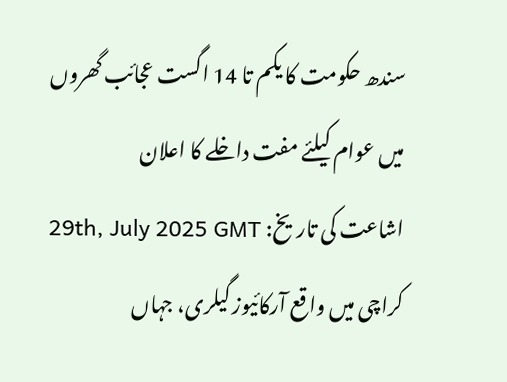سندھ حکومت کا یکم تا 14 اگست عجائب گھروں میں عوام کیلئے مفت داخلے کا اعلان
اشاعت کی تاریخ: 29th, July 2025 GMT
کراچی میں واقع آرکائیوز گیلری، جہاں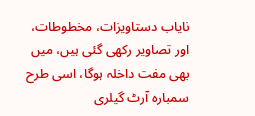نایاب دستاویزات، مخطوطات، اور تصاویر رکھی گئی ہیں، میں بھی مفت داخلہ ہوگا، اسی طرح سمبارہ آرٹ گیلری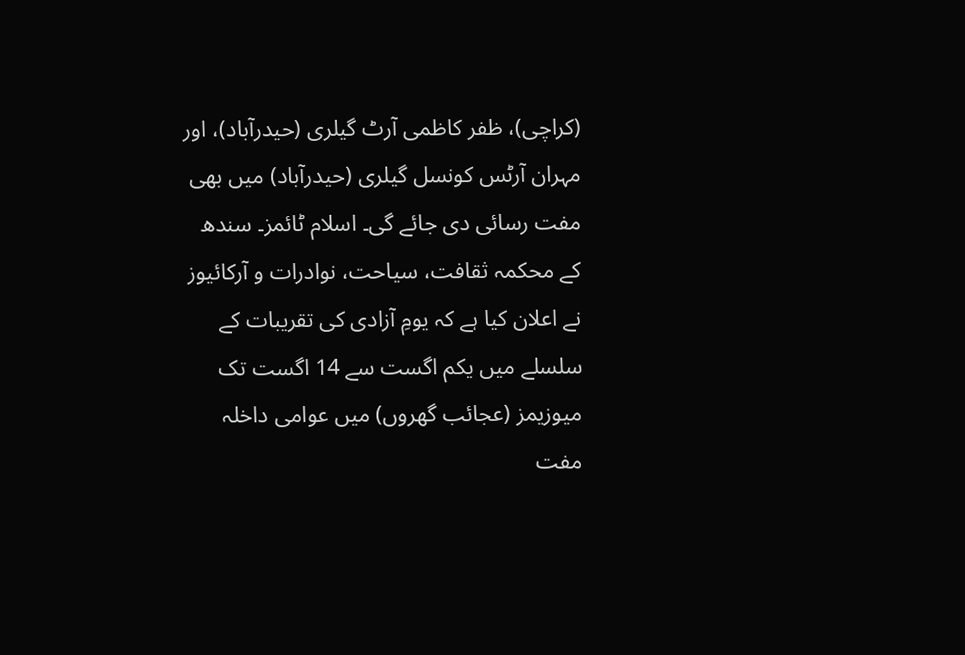(کراچی)، ظفر کاظمی آرٹ گیلری (حیدرآباد)، اور مہران آرٹس کونسل گیلری (حیدرآباد) میں بھی مفت رسائی دی جائے گی۔ اسلام ٹائمز۔ سندھ کے محکمہ ثقافت، سیاحت، نوادرات و آرکائیوز نے اعلان کیا ہے کہ یومِ آزادی کی تقریبات کے سلسلے میں یکم اگست سے 14 اگست تک میوزیمز (عجائب گھروں) میں عوامی داخلہ مفت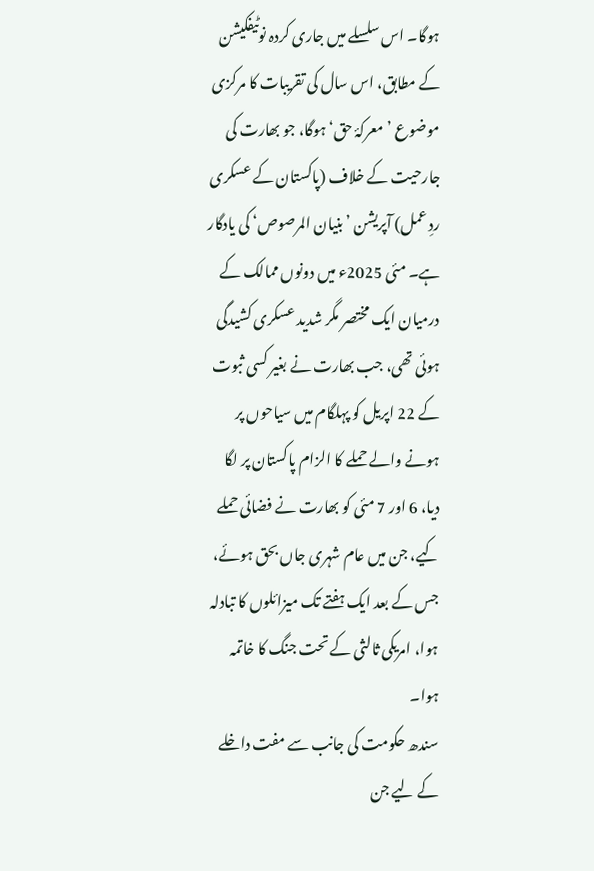ہوگا۔ اس سلسلے میں جاری کردہ نوٹیفکیشن کے مطابق، اس سال کی تقریبات کا مرکزی موضوع ’معرکۂ حق‘ ہوگا، جو بھارت کی جارحیت کے خلاف (پاکستان کے عسکری ردِ عمل) آپریشن ’بنیان المرصوص‘ کی یادگار ہے۔ مئی 2025ء میں دونوں ممالک کے درمیان ایک مختصر مگر شدید عسکری کشیدگی ہوئی تھی، جب بھارت نے بغیر کسی ثبوت کے 22 اپریل کو پہلگام میں سیاحوں پر ہونے والے حملے کا الزام پاکستان پر لگا دیا، 6 اور 7 مئی کو بھارت نے فضائی حملے کیے، جن میں عام شہری جاں بحق ہوئے، جس کے بعد ایک ہفتے تک میزائلوں کا تبادلہ ہوا، امریکی ثالثی کے تحت جنگ کا خاتمہ ہوا۔
سندھ حکومت کی جانب سے مفت داخلے کے لیے جن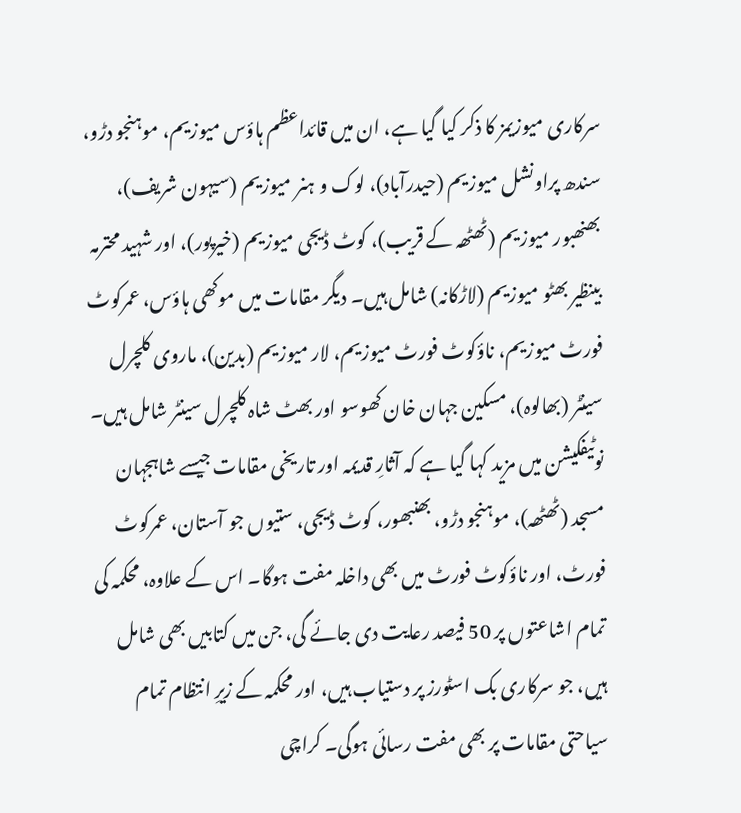سرکاری میوزیمز کا ذکر کیا گیا ہے، ان میں قائداعظم ہاؤس میوزیم، موہنجو دڑو، سندھ پراونشل میوزیم (حیدرآباد)، لوک و ہنر میوزیم (سیہون شریف)، بھنھبور میوزیم (ٹھٹھہ کے قریب)، کوٹ ڈیجی میوزیم (خیرپور)، اور شہید محترمہ بینظیر بھٹو میوزیم (لاڑکانہ) شامل ہیں۔ دیگر مقامات میں موکھی ہاؤس، عمرکوٹ فورٹ میوزیم، ناؤکوٹ فورٹ میوزیم، لار میوزیم (بدین)، ماروی کلچرل سینٹر (بھالوہ)، مسکین جہان خان کھوسو اور بھٹ شاہ کلچرل سینٹر شامل ہیں۔
نوٹیفکیشن میں مزید کہا گیا ہے کہ آثارِ قدیمہ اور تاریخی مقامات جیسے شاہجہان مسجد (ٹھٹھہ)، موہنجو دڑو، بھنبھور، کوٹ ڈیجی، ستیوں جو آستان، عمرکوٹ فورٹ، اور ناؤکوٹ فورٹ میں بھی داخلہ مفت ہوگا۔ اس کے علاوہ، محکمہ کی تمام اشاعتوں پر 50 فیصد رعایت دی جائے گی، جن میں کتابیں بھی شامل ہیں، جو سرکاری بک اسٹورز پر دستیاب ہیں، اور محکمہ کے زیرِ انتظام تمام سیاحتی مقامات پر بھی مفت رسائی ہوگی۔ کراچی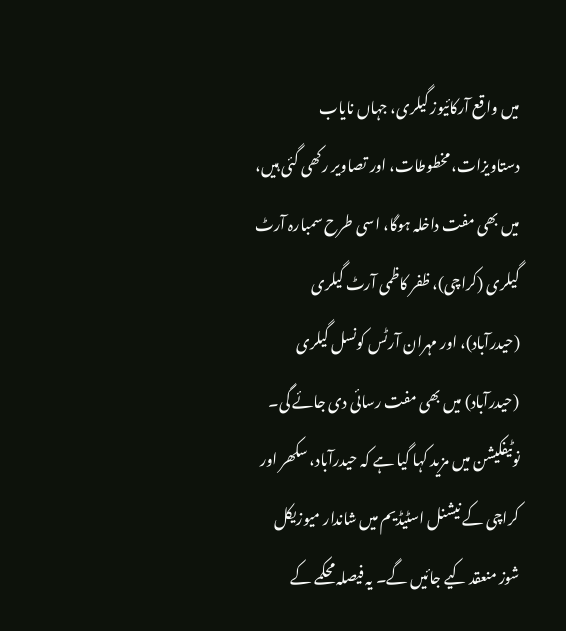میں واقع آرکائیوز گیلری، جہاں نایاب دستاویزات، مخطوطات، اور تصاویر رکھی گئی ہیں، میں بھی مفت داخلہ ہوگا، اسی طرح سمبارہ آرٹ گیلری (کراچی)، ظفر کاظمی آرٹ گیلری (حیدرآباد)، اور مہران آرٹس کونسل گیلری (حیدرآباد) میں بھی مفت رسائی دی جائے گی۔
نوٹیفکیشن میں مزید کہا گیا ہے کہ حیدرآباد، سکھر اور کراچی کے نیشنل اسٹیڈیم میں شاندار میوزیکل شوز منعقد کیے جائیں گے۔ یہ فیصلہ محکمے کے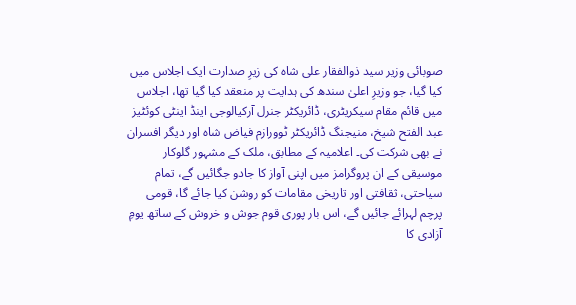صوبائی وزیر سید ذوالفقار علی شاہ کی زیرِ صدارت ایک اجلاس میں کیا گیا، جو وزیرِ اعلیٰ سندھ کی ہدایت پر منعقد کیا گیا تھا، اجلاس میں قائم مقام سیکریٹری، ڈائریکٹر جنرل آرکیالوجی اینڈ اینٹی کوئٹیز عبد الفتح شیخ، منیجنگ ڈائریکٹر ٹوورازم فیاض شاہ اور دیگر افسران نے بھی شرکت کی۔ اعلامیہ کے مطابق، ملک کے مشہور گلوکار موسیقی کے ان پروگرامز میں اپنی آواز کا جادو جگائیں گے، تمام سیاحتی، ثقافتی اور تاریخی مقامات کو روشن کیا جائے گا، قومی پرچم لہرائے جائیں گے، اس بار پوری قوم جوش و خروش کے ساتھ یومِ آزادی کا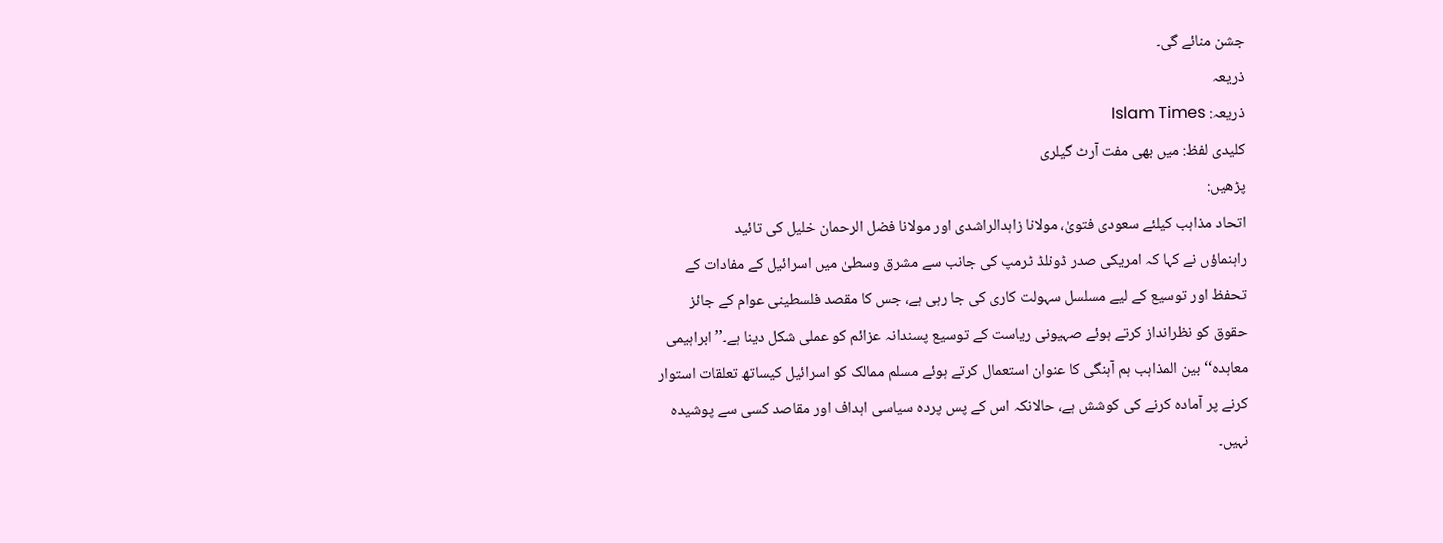جشن منائے گی۔
ذریعہ
ذریعہ: Islam Times
کلیدی لفظ: میں بھی مفت آرٹ گیلری
پڑھیں:
اتحاد مذاہب کیلئے سعودی فتویٰ، مولانا زاہدالراشدی اور مولانا فضل الرحمان خلیل کی تائید
راہنماؤں نے کہا کہ امریکی صدر ڈونلڈ ٹرمپ کی جانب سے مشرق وسطیٰ میں اسرائیل کے مفادات کے تحفظ اور توسیع کے لیے مسلسل سہولت کاری کی جا رہی ہے، جس کا مقصد فلسطینی عوام کے جائز حقوق کو نظرانداز کرتے ہوئے صہیونی ریاست کے توسیع پسندانہ عزائم کو عملی شکل دینا ہے۔’’ابراہیمی معاہدہ‘‘ بین المذاہب ہم آہنگی کا عنوان استعمال کرتے ہوئے مسلم ممالک کو اسرائیل کیساتھ تعلقات استوار کرنے پر آمادہ کرنے کی کوشش ہے، حالانکہ اس کے پس پردہ سیاسی اہداف اور مقاصد کسی سے پوشیدہ نہیں۔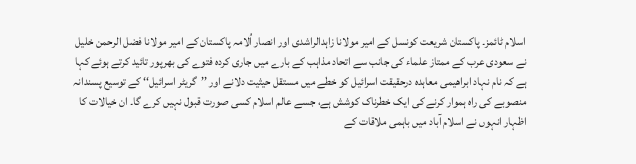اسلام ٹائمز۔ پاکستان شریعت کونسل کے امیر مولانا زاہدالراشدی اور انصار اُلامہ پاکستان کے امیر مولانا فضل الرحمن خلیل نے سعودی عرب کے ممتاز علماء کی جانب سے اتحاد مذاہب کے بارے میں جاری کردہ فتوے کی بھرپور تائید کرتے ہوئے کہا ہے کہ نام نہاد ابراھیمی معاہدہ درحقیقت اسرائیل کو خطے میں مستقل حیثیت دلانے اور ’’گریٹر اسرائیل‘‘ کے توسیع پسندانہ منصوبے کی راہ ہموار کرنے کی ایک خطرناک کوشش ہے، جسے عالم اسلام کسی صورت قبول نہیں کرے گا۔ ان خیالات کا اظہار انہوں نے اسلام آباد میں باہمی ملاقات کے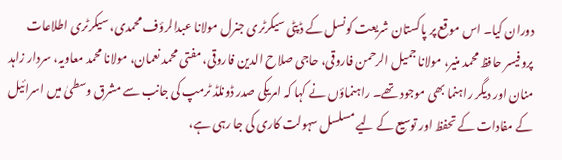دوران کیا۔ اس موقع پر پاکستان شریعت کونسل کے ڈپٹی سیکرٹری جنرل مولانا عبدالرؤف محمدی، سیکرٹری اطلاعات پروفیسر حافظ محمد منیر، مولانا جمیل الرحمن فاروقی، حاجی صلاح الدین فاروقی، مفتی محمد نعمان، مولانا محمد معاویہ، سردار زاہد منان اور دیگر راہنما بھی موجود تھے۔ راہنماؤں نے کہا کہ امریکی صدر ڈونلڈ ٹرمپ کی جانب سے مشرق وسطیٰ میں اسرائیل کے مفادات کے تحفظ اور توسیع کے لیے مسلسل سہولت کاری کی جا رہی ہے،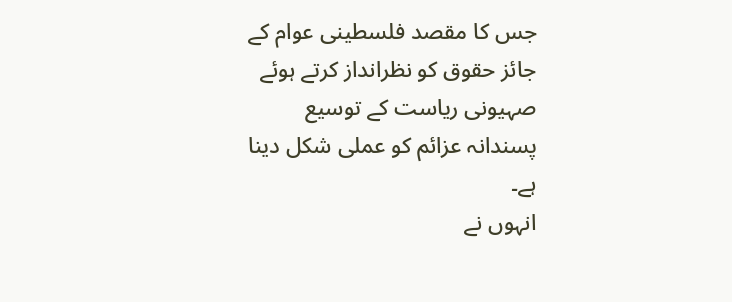جس کا مقصد فلسطینی عوام کے جائز حقوق کو نظرانداز کرتے ہوئے صہیونی ریاست کے توسیع پسندانہ عزائم کو عملی شکل دینا ہے۔
انہوں نے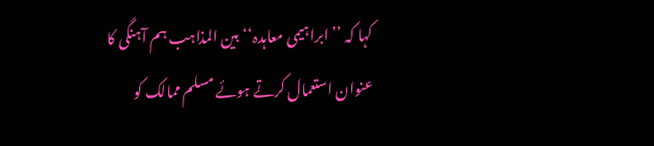کہا کہ ’’ابراہیمی معاہدہ‘‘ بین المذاہب ہم آہنگی کا عنوان استعمال کرتے ہوئے مسلم ممالک کو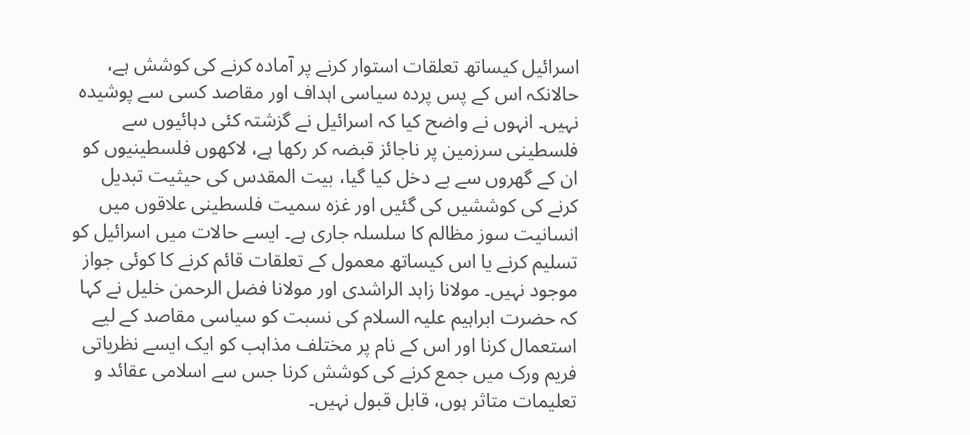اسرائیل کیساتھ تعلقات استوار کرنے پر آمادہ کرنے کی کوشش ہے، حالانکہ اس کے پس پردہ سیاسی اہداف اور مقاصد کسی سے پوشیدہ نہیں۔ انہوں نے واضح کیا کہ اسرائیل نے گزشتہ کئی دہائیوں سے فلسطینی سرزمین پر ناجائز قبضہ کر رکھا ہے، لاکھوں فلسطینیوں کو ان کے گھروں سے بے دخل کیا گیا، بیت المقدس کی حیثیت تبدیل کرنے کی کوششیں کی گئیں اور غزہ سمیت فلسطینی علاقوں میں انسانیت سوز مظالم کا سلسلہ جاری ہے۔ ایسے حالات میں اسرائیل کو تسلیم کرنے یا اس کیساتھ معمول کے تعلقات قائم کرنے کا کوئی جواز موجود نہیں۔ مولانا زاہد الراشدی اور مولانا فضل الرحمن خلیل نے کہا کہ حضرت ابراہیم علیہ السلام کی نسبت کو سیاسی مقاصد کے لیے استعمال کرنا اور اس کے نام پر مختلف مذاہب کو ایک ایسے نظریاتی فریم ورک میں جمع کرنے کی کوشش کرنا جس سے اسلامی عقائد و تعلیمات متاثر ہوں، قابل قبول نہیں۔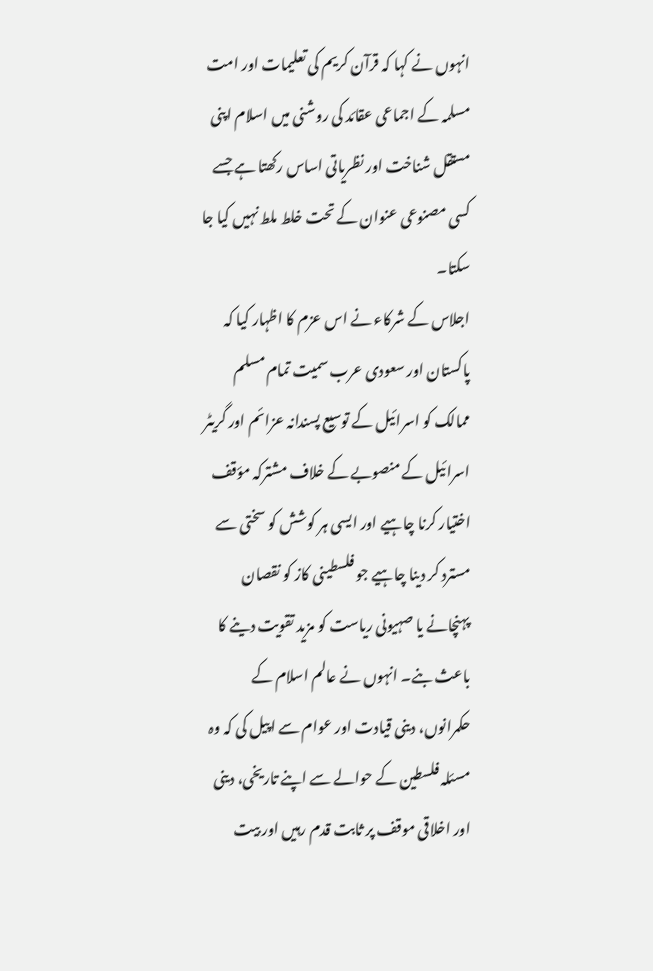انہوں نے کہا کہ قرآن کریم کی تعلیمات اور امت مسلمہ کے اجماعی عقائد کی روشنی میں اسلام اپنی مستقل شناخت اور نظریاتی اساس رکھتا ہے جسے کسی مصنوعی عنوان کے تحت خلط ملط نہیں کیا جا سکتا۔
اجلاس کے شرکاء نے اس عزم کا اظہار کیا کہ پاکستان اور سعودی عرب سمیت تمام مسلم ممالک کو اسرائیل کے توسیع پسندانہ عزائم اور گریٹر اسرائیل کے منصوبے کے خلاف مشترکہ مؤقف اختیار کرنا چاہیے اور ایسی ہر کوشش کو سختی سے مسترد کر دینا چاہیے جو فلسطینی کاز کو نقصان پہنچانے یا صہیونی ریاست کو مزید تقویت دینے کا باعث بنے۔ انہوں نے عالم اسلام کے حکمرانوں، دینی قیادت اور عوام سے اپیل کی کہ وہ مسئلہ فلسطین کے حوالے سے اپنے تاریخی، دینی اور اخلاقی موقف پر ثابت قدم رہیں اور بیت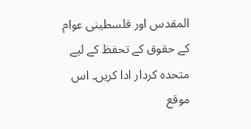المقدس اور فلسطینی عوام کے حقوق کے تحفظ کے لیے متحدہ کردار ادا کریں۔ اس موقع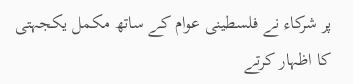پر شرکاء نے فلسطینی عوام کے ساتھ مکمل یکجہتی کا اظہار کرتے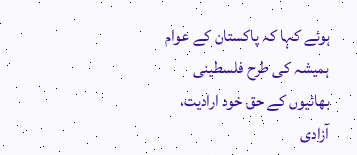ہوئے کہا کہ پاکستان کے عوام ہمیشہ کی طرح فلسطینی بھائیوں کے حق خود ارادیت، آزادی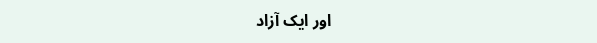اور ایک آزاد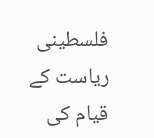فلسطینی ریاست کے قیام کی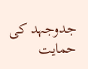جدوجہد کی حمایت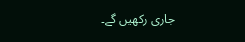جاری رکھیں گے۔